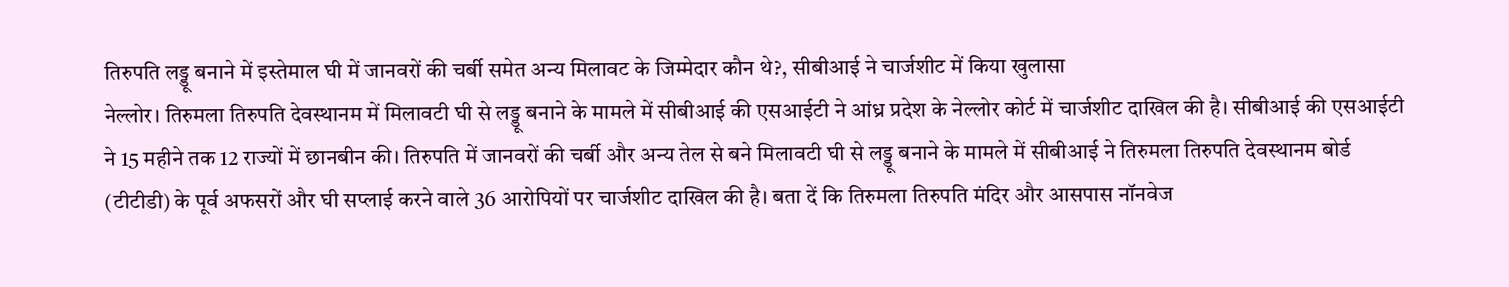तिरुपति लड्डू बनाने में इस्तेमाल घी में जानवरों की चर्बी समेत अन्य मिलावट के जिम्मेदार कौन थे?, सीबीआई ने चार्जशीट में किया खुलासा
नेल्लोर। तिरुमला तिरुपति देवस्थानम में मिलावटी घी से लड्डू बनाने के मामले में सीबीआई की एसआईटी ने आंध्र प्रदेश के नेल्लोर कोर्ट में चार्जशीट दाखिल की है। सीबीआई की एसआईटी ने 15 महीने तक 12 राज्यों में छानबीन की। तिरुपति में जानवरों की चर्बी और अन्य तेल से बने मिलावटी घी से लड्डू बनाने के मामले में सीबीआई ने तिरुमला तिरुपति देवस्थानम बोर्ड (टीटीडी) के पूर्व अफसरों और घी सप्लाई करने वाले 36 आरोपियों पर चार्जशीट दाखिल की है। बता दें कि तिरुमला तिरुपति मंदिर और आसपास नॉनवेज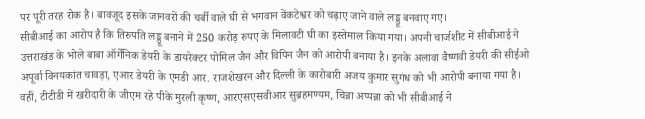पर पूरी तरह रोक है। बावजूद इसके जानवरों की चर्बी वाले घी से भगवान वेंकटेश्वर को चढ़ाए जाने वाले लड्डू बनवाए गए।
सीबीआई का आरोप है कि तिरुपति लड्डू बनाने में 250 करोड़ रुपए के मिलावटी घी का इस्तेमाल किया गया। अपनी चार्जशीट में सीबीआई ने उत्तराखंड के भोले बाबा ऑर्गेनिक डेयरी के डायरेक्टर पोमिल जैन और विपिन जैन को आरोपी बनाया है। इनके अलावा वैष्णवी डेयरी की सीईओ अपूर्वा विनयकांत चावड़ा, एआर डेयरी के एमडी आर. राजशेखरन और दिल्ली के कारोबारी अजय कुमार सुगंध को भी आरोपी बनाया गया है। वहीं, टीटीडी में खरीदारी के जीएम रहे पीके मुरली कृष्ण, आरएसएसवीआर सुब्रहमण्यम, चिन्ना अप्पन्ना को भी सीबीआई ने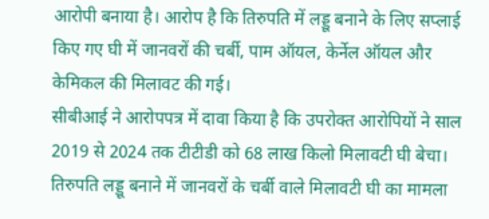आरोपी बनाया है। आरोप है कि तिरुपति में लड्डू बनाने के लिए सप्लाई किए गए घी में जानवरों की चर्बी, पाम ऑयल, केर्नेल ऑयल और केमिकल की मिलावट की गई।
सीबीआई ने आरोपपत्र में दावा किया है कि उपरोक्त आरोपियों ने साल 2019 से 2024 तक टीटीडी को 68 लाख किलो मिलावटी घी बेचा। तिरुपति लड्डू बनाने में जानवरों के चर्बी वाले मिलावटी घी का मामला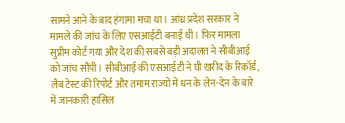सामने आने के बाद हंगामा मचा था। आंध्र प्रदेश सरकार ने मामले की जांच के लिए एसआईटी बनाई थी। फिर मामला सुप्रीम कोर्ट गया और देश की सबसे बड़ी अदालत ने सीबीआई को जांच सौंपी। सीबीआई की एसआईटी ने घी खरीद के रिकॉर्ड, लैब टेस्ट की रिपोर्ट और तमाम राज्यों में धन के लेन-देन के बारे में जानकारी हासिल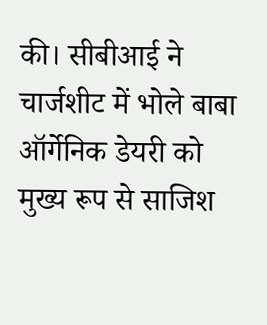की। सीबीआई ने चार्जशीट में भोले बाबा ऑर्गेनिक डेयरी को मुख्य रूप से साजिश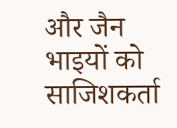और जैन भाइयों को साजिशकर्ता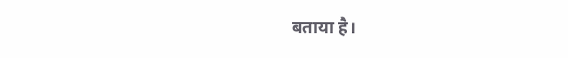बताया है।